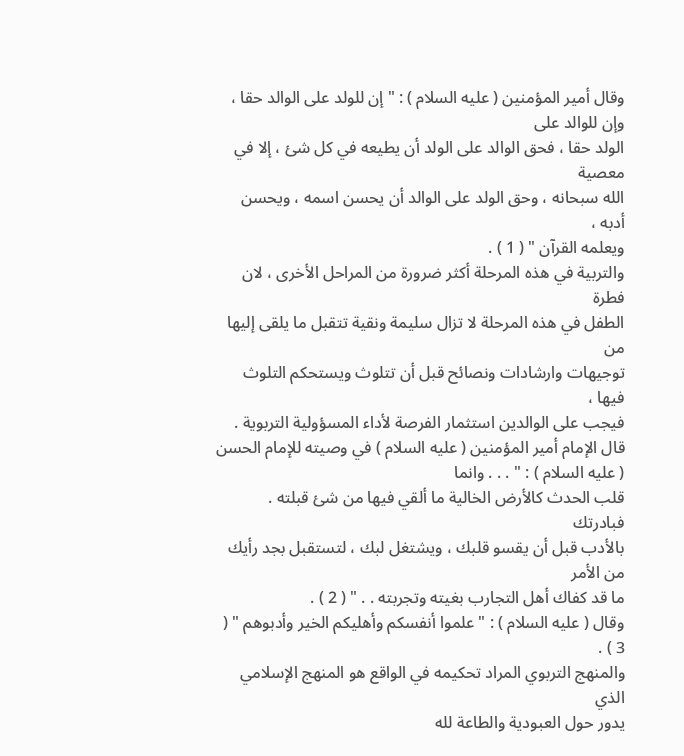وقال أمير المؤمنين ( عليه السلام ) : " إن للولد على الوالد حقا ، وإن للوالد على
الولد حقا ، فحق الوالد على الولد أن يطيعه في كل شئ ، إلا في معصية
الله سبحانه ، وحق الولد على الوالد أن يحسن اسمه ، ويحسن أدبه ،
ويعلمه القرآن " ( 1 ) .
والتربية في هذه المرحلة أكثر ضرورة من المراحل الأخرى ، لان فطرة
الطفل في هذه المرحلة لا تزال سليمة ونقية تتقبل ما يلقى إليها من
توجيهات وارشادات ونصائح قبل أن تتلوث ويستحكم التلوث فيها ،
فيجب على الوالدين استثمار الفرصة لأداء المسؤولية التربوية .
قال الإمام أمير المؤمنين ( عليه السلام ) في وصيته للإمام الحسن ( عليه السلام ) : " . . . وانما
قلب الحدث كالأرض الخالية ما ألقي فيها من شئ قبلته . فبادرتك
بالأدب قبل أن يقسو قلبك ، ويشتغل لبك ، لتستقبل بجد رأيك من الأمر
ما قد كفاك أهل التجارب بغيته وتجربته . . " ( 2 ) .
وقال ( عليه السلام ) : " علموا أنفسكم وأهليكم الخير وأدبوهم " ( 3 ) .
والمنهج التربوي المراد تحكيمه في الواقع هو المنهج الإسلامي الذي
يدور حول العبودية والطاعة لله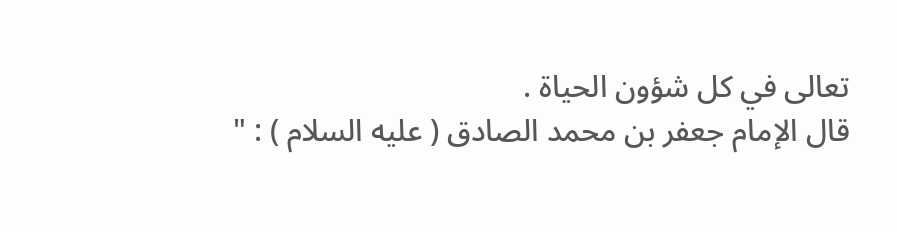تعالى في كل شؤون الحياة .
قال الإمام جعفر بن محمد الصادق ( عليه السلام ) : "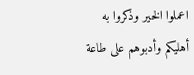اعملوا الخير وذكروا به
أهليكم وأدبوهم على طاعة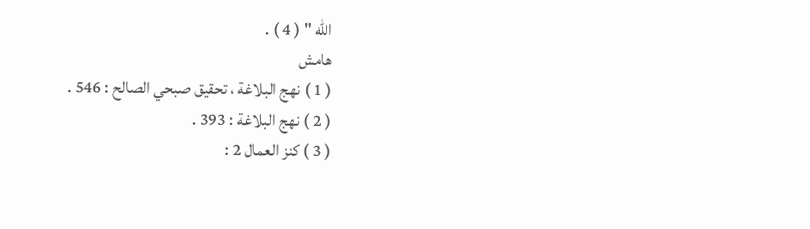الله " ( 4 ) .
هامش
( 1 ) نهج البلاغة ، تحقيق صبحي الصالح : 546 .
( 2 ) نهج البلاغة : 393 .
( 3 ) كنز العمال 2 :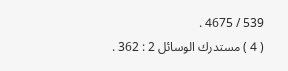539 / 4675 .
( 4 ) مستدرك الوسائل 2 : 362 .